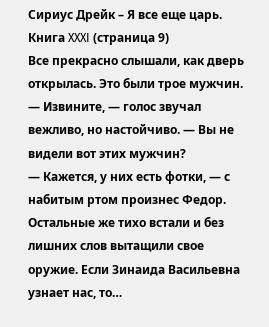Сириус Дрейк – Я все еще царь. Книга XXXI (страница 9)
Все прекрасно слышали, как дверь открылась. Это были трое мужчин.
— Извините, — голос звучал вежливо, но настойчиво. — Вы не видели вот этих мужчин?
— Кажется, у них есть фотки, — с набитым ртом произнес Федор.
Остальные же тихо встали и без лишних слов вытащили свое оружие. Если Зинаида Васильевна узнает нас, то…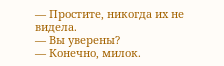— Простите, никогда их не видела.
— Вы уверены?
— Конечно, милок.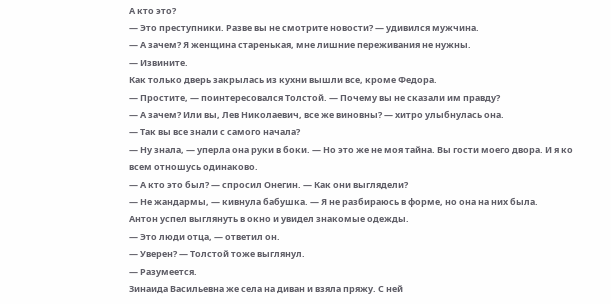А кто это?
— Это преступники. Разве вы не смотрите новости? — удивился мужчина.
— А зачем? Я женщина старенькая, мне лишние переживания не нужны.
— Извините.
Как только дверь закрылась из кухни вышли все, кроме Федора.
— Простите, — поинтересовался Толстой. — Почему вы не сказали им правду?
— А зачем? Или вы, Лев Николаевич, все же виновны? — хитро улыбнулась она.
— Так вы все знали с самого начала?
— Ну знала, — уперла она руки в боки. — Но это же не моя тайна. Вы гости моего двора. И я ко всем отношусь одинаково.
— А кто это был? — спросил Онегин. — Как они выглядели?
— Не жандармы, — кивнула бабушка. — Я не разбираюсь в форме, но она на них была.
Антон успел выглянуть в окно и увидел знакомые одежды.
— Это люди отца, — ответил он.
— Уверен? — Толстой тоже выглянул.
— Разумеется.
Зинаида Васильевна же села на диван и взяла пряжу. С ней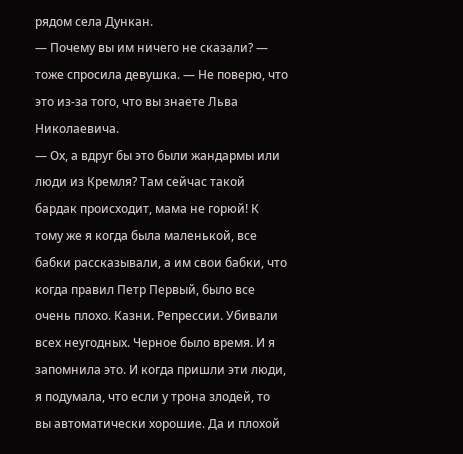рядом села Дункан.
— Почему вы им ничего не сказали? — тоже спросила девушка. — Не поверю, что это из-за того, что вы знаете Льва Николаевича.
— Ох, а вдруг бы это были жандармы или люди из Кремля? Там сейчас такой бардак происходит, мама не горюй! К тому же я когда была маленькой, все бабки рассказывали, а им свои бабки, что когда правил Петр Первый, было все очень плохо. Казни. Репрессии. Убивали всех неугодных. Черное было время. И я запомнила это. И когда пришли эти люди, я подумала, что если у трона злодей, то вы автоматически хорошие. Да и плохой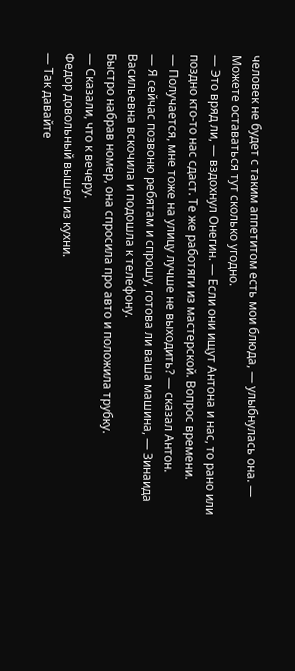человек не будет с таким аппетитом есть мои блюда, — улыбнулась она. — Можете оставаться тут сколько угодно.
— Это вряд ли, — вздохнул Онегин. — Если они ищут Антона и нас, то рано или поздно кто-то нас сдаст. Те же работяги из мастерской. Вопрос времени.
— Получается, мне тоже на улицу лучше не выходить? — сказал Антон.
— Я сейчас позвоню ребятам и спрошу, готова ли ваша машина, — Зинаида Васильевна вскочила и подошла к телефону.
Быстро набрав номер, она спросила про авто и положила трубку.
— Сказали, что к вечеру.
Федор довольный вышел из кухни.
— Так давайте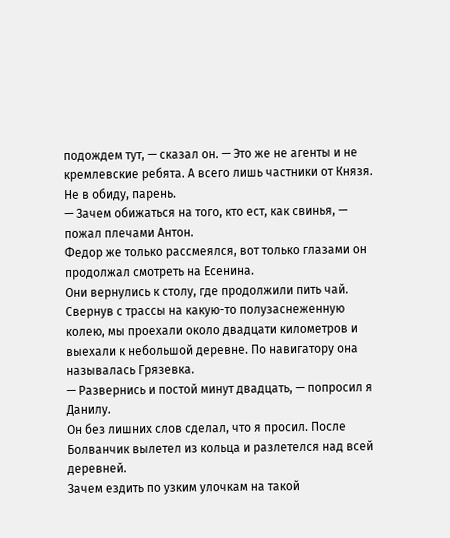подождем тут, — сказал он. — Это же не агенты и не кремлевские ребята. А всего лишь частники от Князя. Не в обиду, парень.
— Зачем обижаться на того, кто ест, как свинья, — пожал плечами Антон.
Федор же только рассмеялся, вот только глазами он продолжал смотреть на Есенина.
Они вернулись к столу, где продолжили пить чай.
Свернув с трассы на какую-то полузаснеженную колею, мы проехали около двадцати километров и выехали к небольшой деревне. По навигатору она называлась Грязевка.
— Развернись и постой минут двадцать, — попросил я Данилу.
Он без лишних слов сделал, что я просил. После Болванчик вылетел из кольца и разлетелся над всей деревней.
Зачем ездить по узким улочкам на такой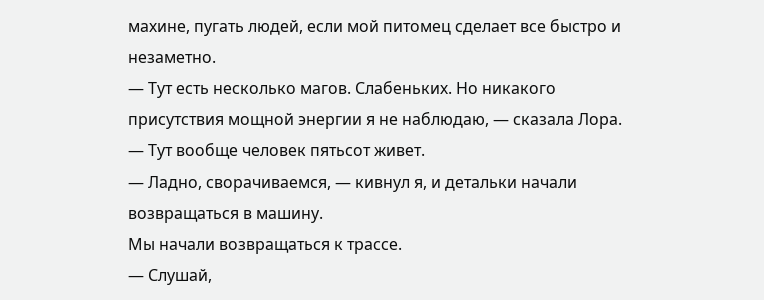махине, пугать людей, если мой питомец сделает все быстро и незаметно.
— Тут есть несколько магов. Слабеньких. Но никакого присутствия мощной энергии я не наблюдаю, — сказала Лора. — Тут вообще человек пятьсот живет.
— Ладно, сворачиваемся, — кивнул я, и детальки начали возвращаться в машину.
Мы начали возвращаться к трассе.
— Слушай,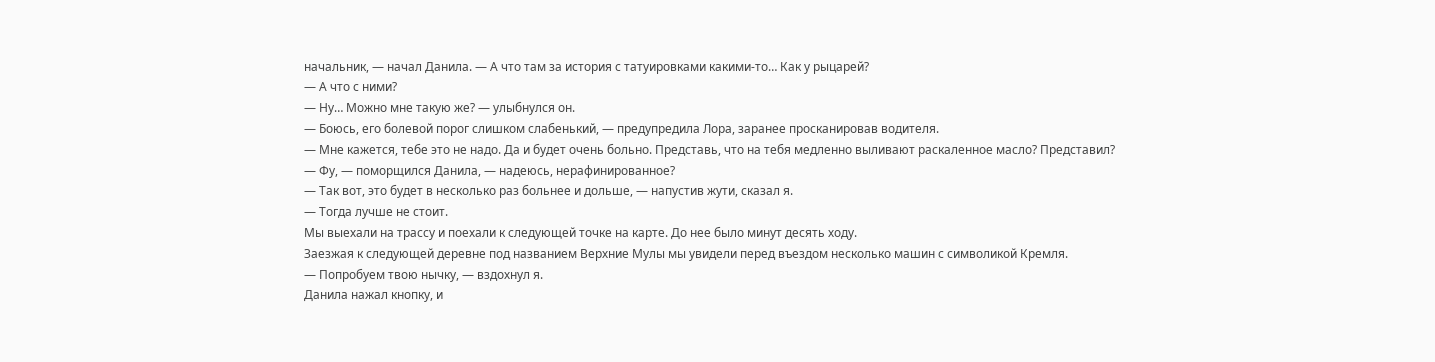начальник, — начал Данила. — А что там за история с татуировками какими-то… Как у рыцарей?
— А что с ними?
— Ну… Можно мне такую же? — улыбнулся он.
— Боюсь, его болевой порог слишком слабенький, — предупредила Лора, заранее просканировав водителя.
— Мне кажется, тебе это не надо. Да и будет очень больно. Представь, что на тебя медленно выливают раскаленное масло? Представил?
— Фу, — поморщился Данила, — надеюсь, нерафинированное?
— Так вот, это будет в несколько раз больнее и дольше, — напустив жути, сказал я.
— Тогда лучше не стоит.
Мы выехали на трассу и поехали к следующей точке на карте. До нее было минут десять ходу.
Заезжая к следующей деревне под названием Верхние Мулы мы увидели перед въездом несколько машин с символикой Кремля.
— Попробуем твою нычку, — вздохнул я.
Данила нажал кнопку, и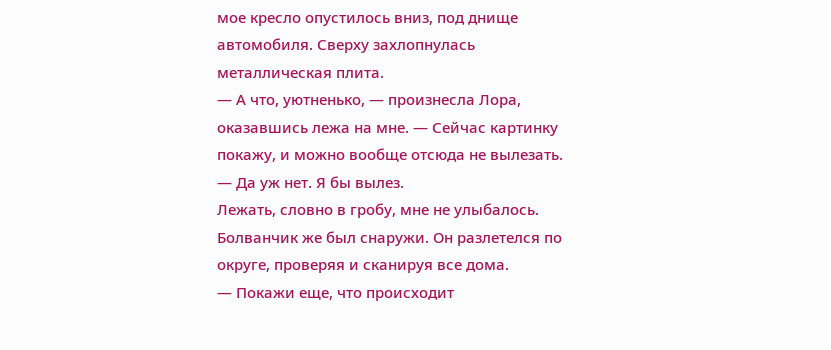мое кресло опустилось вниз, под днище автомобиля. Сверху захлопнулась металлическая плита.
— А что, уютненько, — произнесла Лора, оказавшись лежа на мне. — Сейчас картинку покажу, и можно вообще отсюда не вылезать.
— Да уж нет. Я бы вылез.
Лежать, словно в гробу, мне не улыбалось.
Болванчик же был снаружи. Он разлетелся по округе, проверяя и сканируя все дома.
— Покажи еще, что происходит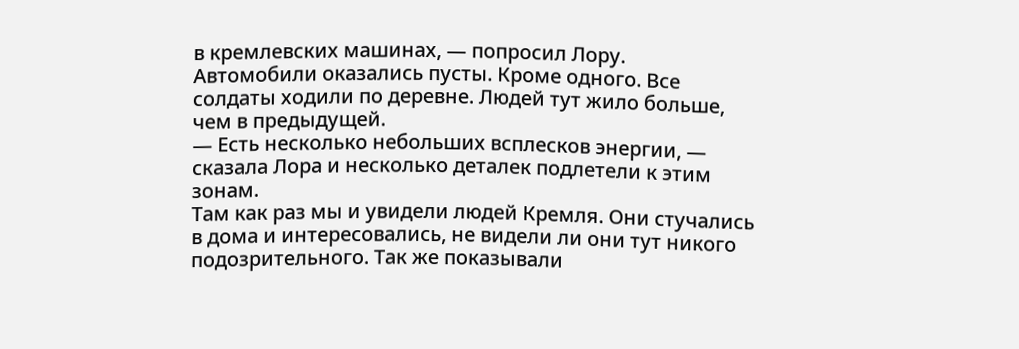в кремлевских машинах, — попросил Лору.
Автомобили оказались пусты. Кроме одного. Все солдаты ходили по деревне. Людей тут жило больше, чем в предыдущей.
— Есть несколько небольших всплесков энергии, — сказала Лора и несколько деталек подлетели к этим зонам.
Там как раз мы и увидели людей Кремля. Они стучались в дома и интересовались, не видели ли они тут никого подозрительного. Так же показывали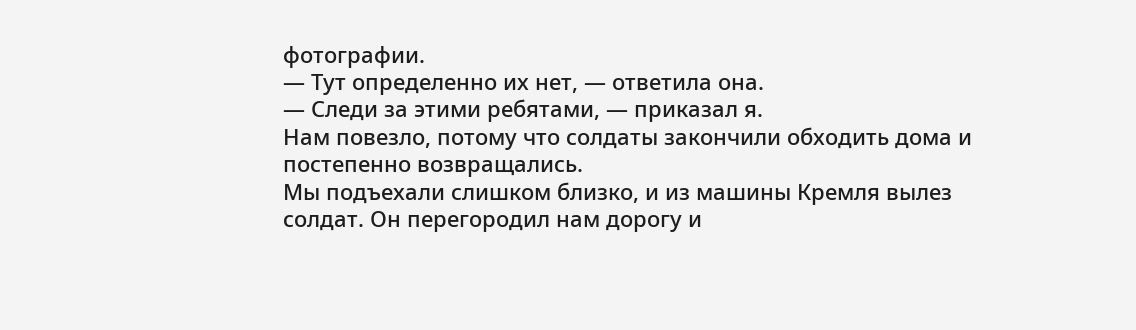фотографии.
— Тут определенно их нет, — ответила она.
— Следи за этими ребятами, — приказал я.
Нам повезло, потому что солдаты закончили обходить дома и постепенно возвращались.
Мы подъехали слишком близко, и из машины Кремля вылез солдат. Он перегородил нам дорогу и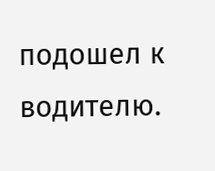подошел к водителю.